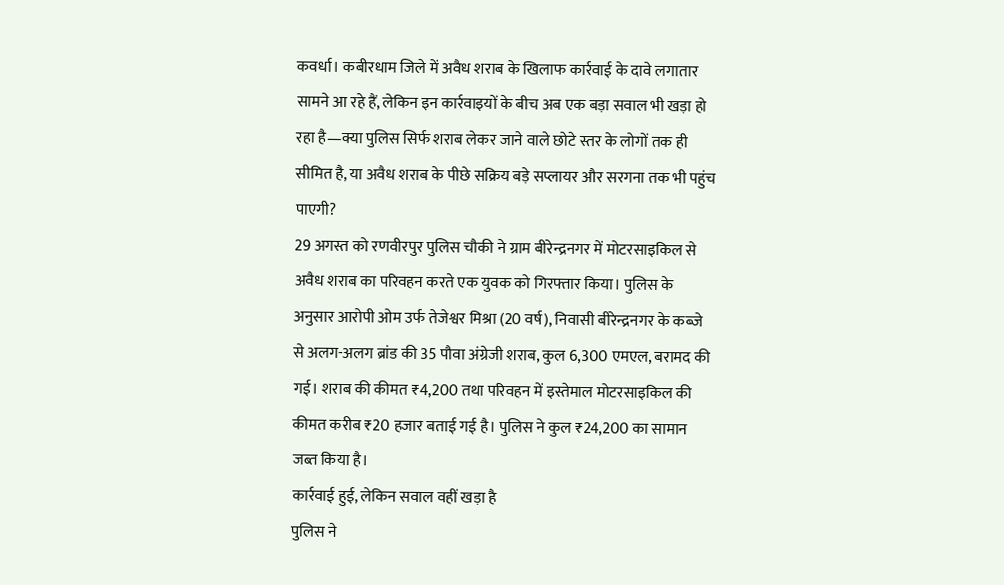कवर्धा। कबीरधाम जिले में अवैध शराब के खिलाफ कार्रवाई के दावे लगातार सामने आ रहे हैं, लेकिन इन कार्रवाइयों के बीच अब एक बड़ा सवाल भी खड़ा हो रहा है—क्या पुलिस सिर्फ शराब लेकर जाने वाले छोटे स्तर के लोगों तक ही सीमित है, या अवैध शराब के पीछे सक्रिय बड़े सप्लायर और सरगना तक भी पहुंच पाएगी?
29 अगस्त को रणवीरपुर पुलिस चौकी ने ग्राम बीरेन्द्रनगर में मोटरसाइकिल से अवैध शराब का परिवहन करते एक युवक को गिरफ्तार किया। पुलिस के अनुसार आरोपी ओम उर्फ तेजेश्वर मिश्रा (20 वर्ष), निवासी बीरेन्द्रनगर के कब्जे से अलग-अलग ब्रांड की 35 पौवा अंग्रेजी शराब, कुल 6,300 एमएल, बरामद की गई। शराब की कीमत ₹4,200 तथा परिवहन में इस्तेमाल मोटरसाइकिल की कीमत करीब ₹20 हजार बताई गई है। पुलिस ने कुल ₹24,200 का सामान जब्त किया है।
कार्रवाई हुई, लेकिन सवाल वहीं खड़ा है
पुलिस ने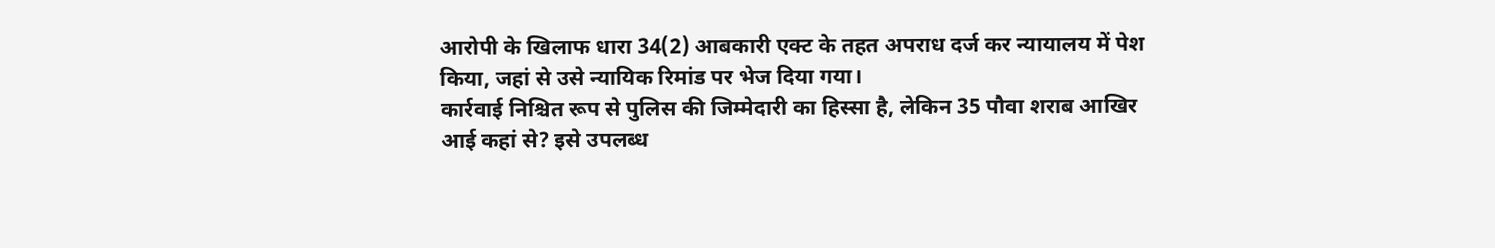आरोपी के खिलाफ धारा 34(2) आबकारी एक्ट के तहत अपराध दर्ज कर न्यायालय में पेश किया, जहां से उसे न्यायिक रिमांड पर भेज दिया गया।
कार्रवाई निश्चित रूप से पुलिस की जिम्मेदारी का हिस्सा है, लेकिन 35 पौवा शराब आखिर आई कहां से? इसे उपलब्ध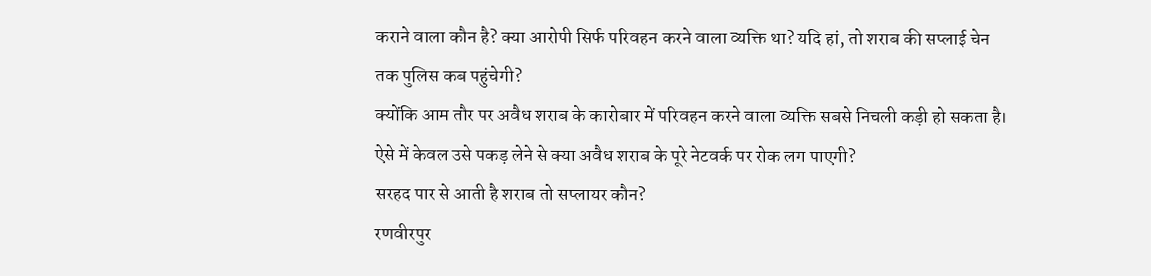कराने वाला कौन है? क्या आरोपी सिर्फ परिवहन करने वाला व्यक्ति था? यदि हां, तो शराब की सप्लाई चेन तक पुलिस कब पहुंचेगी?
क्योंकि आम तौर पर अवैध शराब के कारोबार में परिवहन करने वाला व्यक्ति सबसे निचली कड़ी हो सकता है। ऐसे में केवल उसे पकड़ लेने से क्या अवैध शराब के पूरे नेटवर्क पर रोक लग पाएगी?
सरहद पार से आती है शराब तो सप्लायर कौन?
रणवीरपुर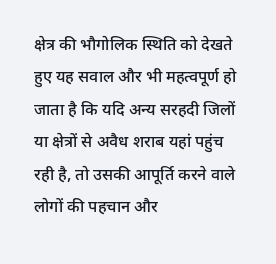क्षेत्र की भौगोलिक स्थिति को देखते हुए यह सवाल और भी महत्वपूर्ण हो जाता है कि यदि अन्य सरहदी जिलों या क्षेत्रों से अवैध शराब यहां पहुंच रही है, तो उसकी आपूर्ति करने वाले लोगों की पहचान और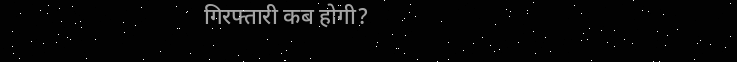गिरफ्तारी कब होगी?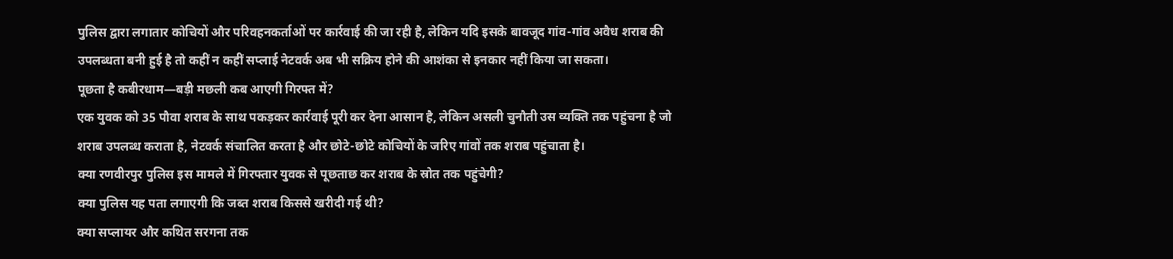पुलिस द्वारा लगातार कोचियों और परिवहनकर्ताओं पर कार्रवाई की जा रही है, लेकिन यदि इसके बावजूद गांव-गांव अवैध शराब की उपलब्धता बनी हुई है तो कहीं न कहीं सप्लाई नेटवर्क अब भी सक्रिय होने की आशंका से इनकार नहीं किया जा सकता।
पूछता है कबीरधाम—बड़ी मछली कब आएगी गिरफ्त में?
एक युवक को 35 पौवा शराब के साथ पकड़कर कार्रवाई पूरी कर देना आसान है, लेकिन असली चुनौती उस व्यक्ति तक पहुंचना है जो शराब उपलब्ध कराता है, नेटवर्क संचालित करता है और छोटे-छोटे कोचियों के जरिए गांवों तक शराब पहुंचाता है।
क्या रणवीरपुर पुलिस इस मामले में गिरफ्तार युवक से पूछताछ कर शराब के स्रोत तक पहुंचेगी?
क्या पुलिस यह पता लगाएगी कि जब्त शराब किससे खरीदी गई थी?
क्या सप्लायर और कथित सरगना तक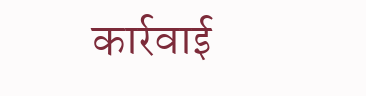कार्रवाई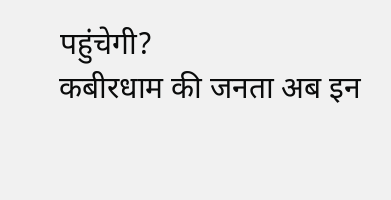पहुंचेगी?
कबीरधाम की जनता अब इन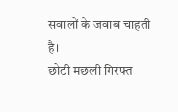सवालों के जवाब चाहती है।
छोटी मछली गिरफ्त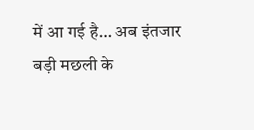में आ गई है… अब इंतजार बड़ी मछली के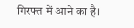गिरफ्त में आने का है।